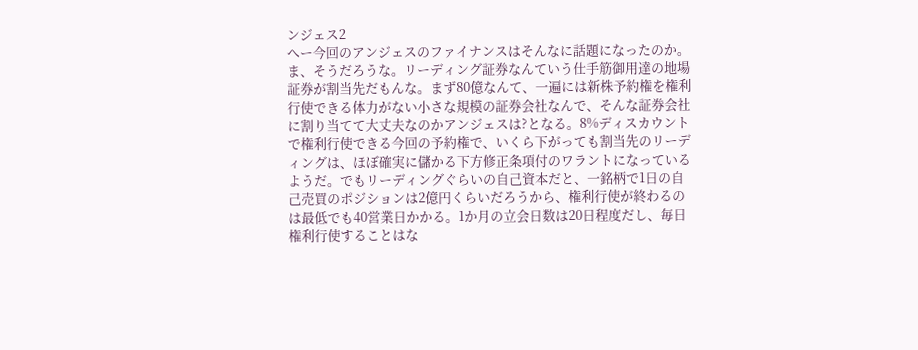ンジェス2
へー今回のアンジェスのファイナンスはそんなに話題になったのか。ま、そうだろうな。リーディング証券なんていう仕手筋御用達の地場証券が割当先だもんな。まず80億なんて、一遍には新株予約権を権利行使できる体力がない小さな規模の証券会社なんで、そんな証券会社に割り当てて大丈夫なのかアンジェスは?となる。8%ディスカウントで権利行使できる今回の予約権で、いくら下がっても割当先のリーディングは、ほぼ確実に儲かる下方修正条項付のワラントになっているようだ。でもリーディングぐらいの自己資本だと、一銘柄で1日の自己売買のポジションは2億円くらいだろうから、権利行使が終わるのは最低でも40営業日かかる。1か月の立会日数は20日程度だし、毎日権利行使することはな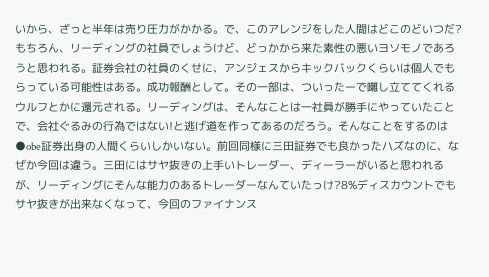いから、ざっと半年は売り圧力がかかる。で、このアレンジをした人間はどこのどいつだ?もちろん、リーディングの社員でしょうけど、どっかから来た素性の悪いヨソモノであろうと思われる。証券会社の社員のくせに、アンジェスからキックバックくらいは個人でもらっている可能性はある。成功報酬として。その一部は、ついったーで囃し立ててくれるウルフとかに還元される。リーディングは、そんなことは一社員が勝手にやっていたことで、会社ぐるみの行為ではない!と逃げ道を作ってあるのだろう。そんなことをするのは●obe証券出身の人間くらいしかいない。前回同様に三田証券でも良かったハズなのに、なぜか今回は違う。三田にはサヤ抜きの上手いトレーダー、ディーラーがいると思われるが、リーディングにそんな能力のあるトレーダーなんていたっけ?8%ディスカウントでもサヤ抜きが出来なくなって、今回のファイナンス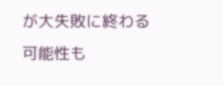が大失敗に終わる可能性も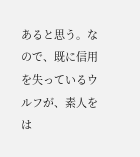あると思う。なので、既に信用を失っているウルフが、素人をは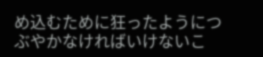め込むために狂ったようにつぶやかなければいけないこ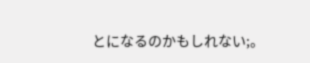とになるのかもしれない;。